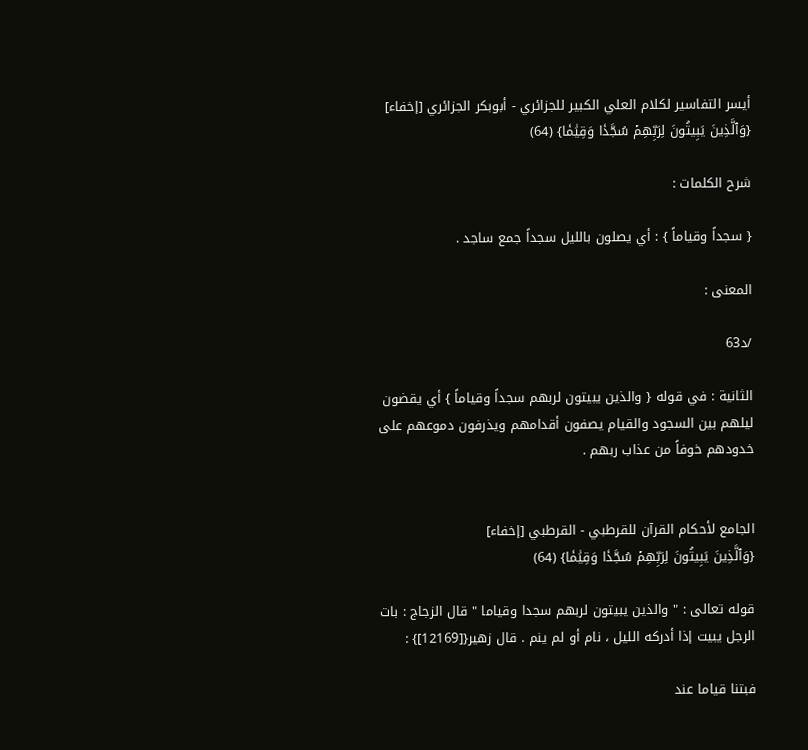أيسر التفاسير لكلام العلي الكبير للجزائري - أبوبكر الجزائري [إخفاء]
{وَٱلَّذِينَ يَبِيتُونَ لِرَبِّهِمۡ سُجَّدٗا وَقِيَٰمٗا} (64)

شرح الكلمات :

{ سجداً وقياماً } : أي يصلون بالليل سجداً جمع ساجد .

المعنى :

/د63

الثانية : في قوله { والذين يبيتون لربهم سجداً وقياماً } أي يقضون ليلهم بين السجود والقيام يصفون أقدامهم ويذرفون دموعهم على خدودهم خوفاً من عذاب ربهم .


الجامع لأحكام القرآن للقرطبي - القرطبي [إخفاء]
{وَٱلَّذِينَ يَبِيتُونَ لِرَبِّهِمۡ سُجَّدٗا وَقِيَٰمٗا} (64)

قوله تعالى : " والذين يبيتون لربهم سجدا وقياما " قال الزجاج : بات الرجل يبيت إذا أدركه الليل ، نام أو لم ينم . قال زهير{[12169]} :

فبتنا قياما عند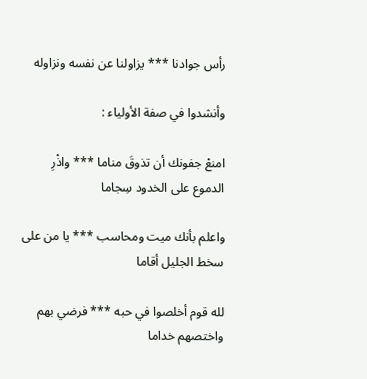رأس جوادنا *** يزاولنا عن نفسه ونزاوله

وأنشدوا في صفة الأولياء :

امنعْ جفونك أن تذوقَ مناما *** واذْرِ الدموع على الخدود سِجاما

واعلم بأنك ميت ومحاسب *** يا من على سخط الجليل أقاما

لله قوم أخلصوا في حبه *** فرضي بهم واختصهم خداما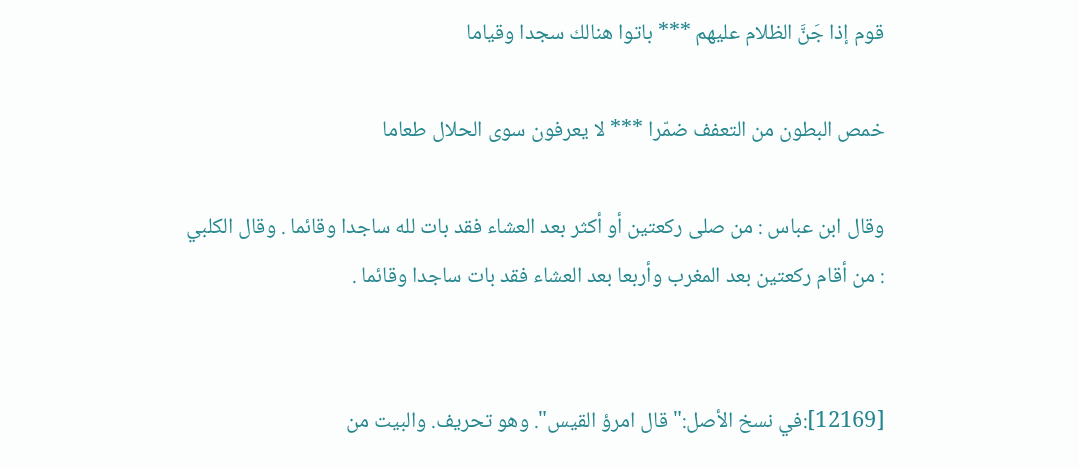قوم إذا جَنَّ الظلام عليهم *** باتوا هنالك سجدا وقياما

خمص البطون من التعفف ضمّرا *** لا يعرفون سوى الحلال طعاما

وقال ابن عباس : من صلى ركعتين أو أكثر بعد العشاء فقد بات لله ساجدا وقائما . وقال الكلبي : من أقام ركعتين بعد المغرب وأربعا بعد العشاء فقد بات ساجدا وقائما .


[12169]:في نسخ الأصل:" قال امرؤ القيس". وهو تحريف. والبيت من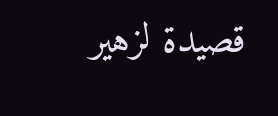قصيدة لزهير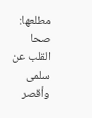مطلعها: صحا القلب عن سلمى وأقصر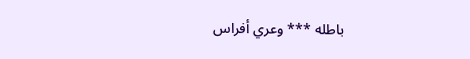باطله *** وعري أفراس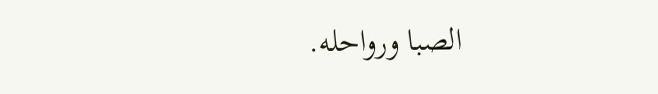الصبا ورواحله.